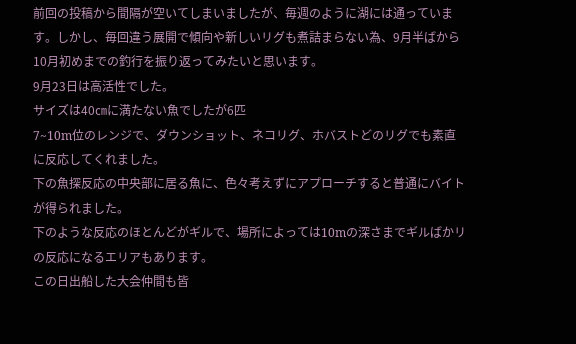前回の投稿から間隔が空いてしまいましたが、毎週のように湖には通っています。しかし、毎回違う展開で傾向や新しいリグも煮詰まらない為、9月半ばから10月初めまでの釣行を振り返ってみたいと思います。
9月23日は高活性でした。
サイズは40㎝に満たない魚でしたが6匹
7~10m位のレンジで、ダウンショット、ネコリグ、ホバストどのリグでも素直に反応してくれました。
下の魚探反応の中央部に居る魚に、色々考えずにアプローチすると普通にバイトが得られました。
下のような反応のほとんどがギルで、場所によっては10mの深さまでギルばかリの反応になるエリアもあります。
この日出船した大会仲間も皆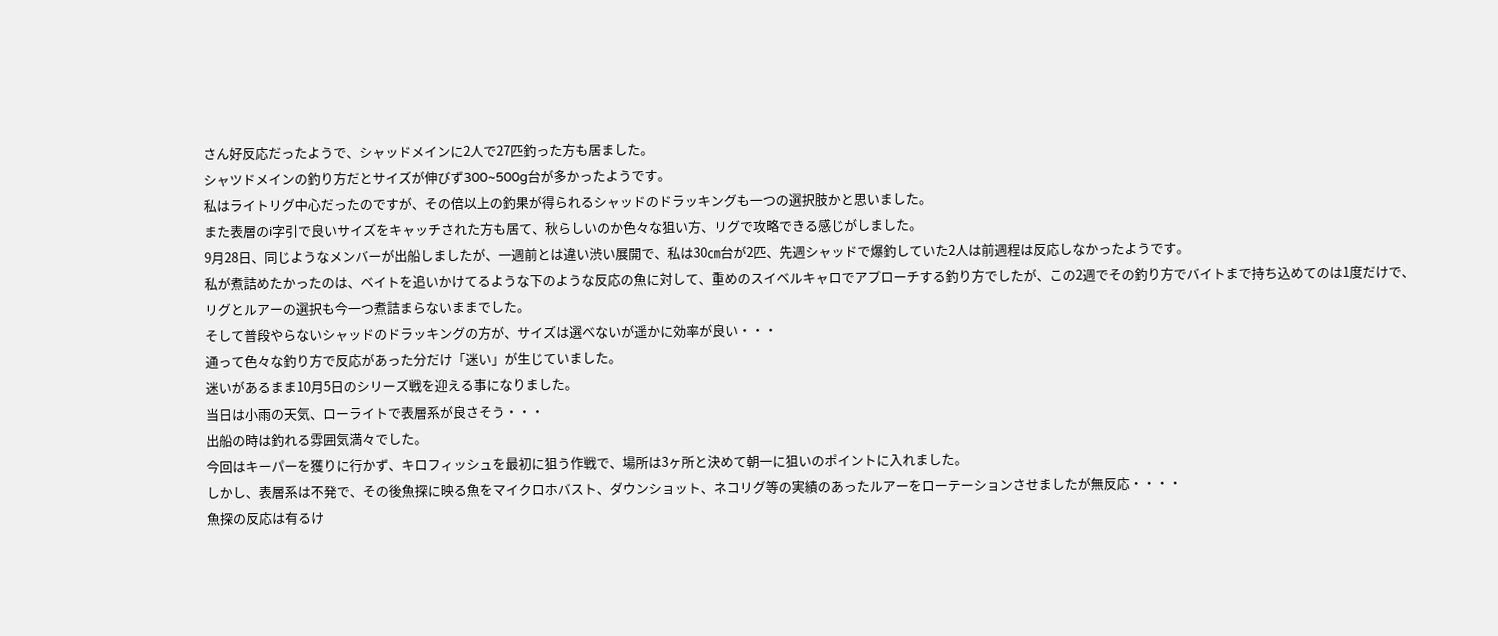さん好反応だったようで、シャッドメインに2人で27匹釣った方も居ました。
シャツドメインの釣り方だとサイズが伸びず300~500g台が多かったようです。
私はライトリグ中心だったのですが、その倍以上の釣果が得られるシャッドのドラッキングも一つの選択肢かと思いました。
また表層のi字引で良いサイズをキャッチされた方も居て、秋らしいのか色々な狙い方、リグで攻略できる感じがしました。
9月28日、同じようなメンバーが出船しましたが、一週前とは違い渋い展開で、私は30㎝台が2匹、先週シャッドで爆釣していた2人は前週程は反応しなかったようです。
私が煮詰めたかったのは、ベイトを追いかけてるような下のような反応の魚に対して、重めのスイベルキャロでアプローチする釣り方でしたが、この2週でその釣り方でバイトまで持ち込めてのは1度だけで、リグとルアーの選択も今一つ煮詰まらないままでした。
そして普段やらないシャッドのドラッキングの方が、サイズは選べないが遥かに効率が良い・・・
通って色々な釣り方で反応があった分だけ「迷い」が生じていました。
迷いがあるまま10月5日のシリーズ戦を迎える事になりました。
当日は小雨の天気、ローライトで表層系が良さそう・・・
出船の時は釣れる雰囲気満々でした。
今回はキーパーを獲りに行かず、キロフィッシュを最初に狙う作戦で、場所は3ヶ所と決めて朝一に狙いのポイントに入れました。
しかし、表層系は不発で、その後魚探に映る魚をマイクロホバスト、ダウンショット、ネコリグ等の実績のあったルアーをローテーションさせましたが無反応・・・・
魚探の反応は有るけ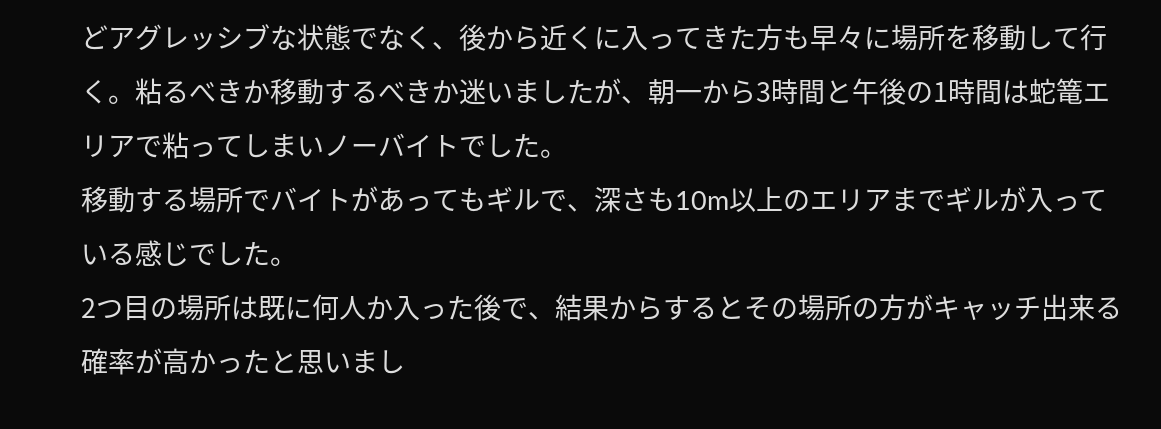どアグレッシブな状態でなく、後から近くに入ってきた方も早々に場所を移動して行く。粘るべきか移動するべきか迷いましたが、朝一から3時間と午後の1時間は蛇篭エリアで粘ってしまいノーバイトでした。
移動する場所でバイトがあってもギルで、深さも10m以上のエリアまでギルが入っている感じでした。
2つ目の場所は既に何人か入った後で、結果からするとその場所の方がキャッチ出来る確率が高かったと思いまし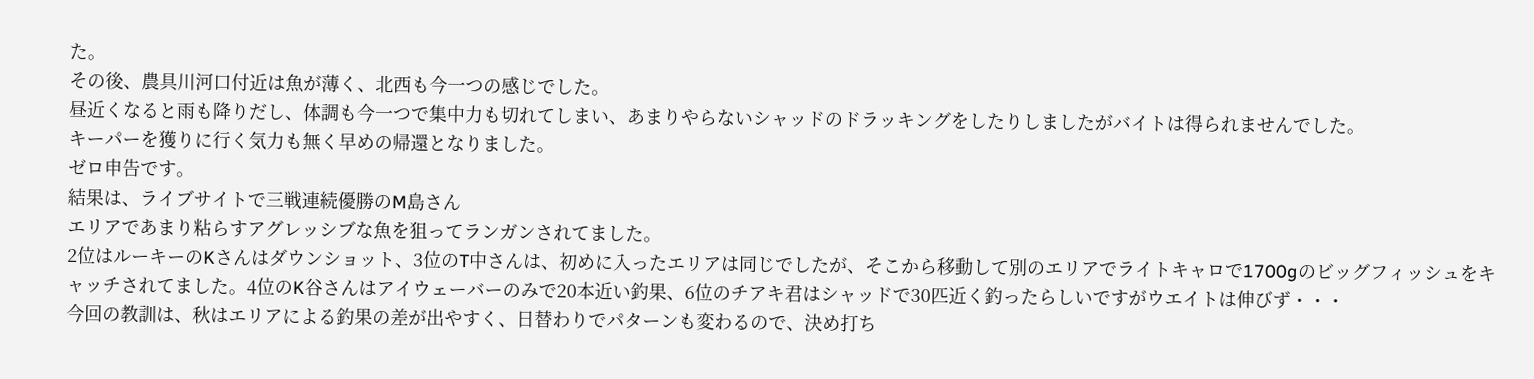た。
その後、農具川河口付近は魚が薄く、北西も今一つの感じでした。
昼近くなると雨も降りだし、体調も今一つで集中力も切れてしまい、あまりやらないシャッドのドラッキングをしたりしましたがバイトは得られませんでした。
キーパーを獲りに行く気力も無く早めの帰還となりました。
ゼロ申告です。
結果は、ライブサイトで三戦連続優勝のM島さん
エリアであまり粘らすアグレッシブな魚を狙ってランガンされてました。
2位はルーキーのKさんはダウンショット、3位のT中さんは、初めに入ったエリアは同じでしたが、そこから移動して別のエリアでライトキャロで1700gのビッグフィッシュをキャッチされてました。4位のK谷さんはアイウェーバーのみで20本近い釣果、6位のチアキ君はシャッドで30匹近く釣ったらしいですがウエイトは伸びず・・・
今回の教訓は、秋はエリアによる釣果の差が出やすく、日替わりでパターンも変わるので、決め打ち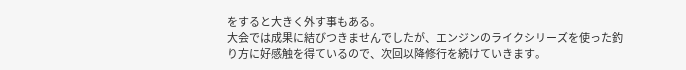をすると大きく外す事もある。
大会では成果に結びつきませんでしたが、エンジンのライクシリーズを使った釣り方に好感触を得ているので、次回以降修行を続けていきます。